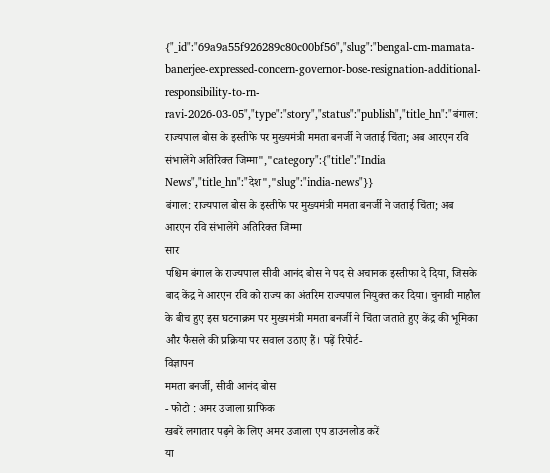{"_id":"69a9a55f926289c80c00bf56","slug":"bengal-cm-mamata-banerjee-expressed-concern-governor-bose-resignation-additional-responsibility-to-rn-ravi-2026-03-05","type":"story","status":"publish","title_hn":"बंगाल: राज्यपाल बोस के इस्तीफे पर मुख्यमंत्री ममता बनर्जी ने जताई चिंता; अब आरएन रवि संभालेंगे अतिरिक्त जिम्मा","category":{"title":"India News","title_hn":"देश","slug":"india-news"}}
बंगाल: राज्यपाल बोस के इस्तीफे पर मुख्यमंत्री ममता बनर्जी ने जताई चिंता; अब आरएन रवि संभालेंगे अतिरिक्त जिम्मा
सार
पश्चिम बंगाल के राज्यपाल सीवी आनंद बोस ने पद से अचानक इस्तीफा दे दिया, जिसके बाद केंद्र ने आरएन रवि को राज्य का अंतरिम राज्यपाल नियुक्त कर दिया। चुनावी माहौल के बीच हुए इस घटनाक्रम पर मुख्यमंत्री ममता बनर्जी ने चिंता जताते हुए केंद्र की भूमिका और फैसले की प्रक्रिया पर सवाल उठाए हैं। पढ़ें रिपोर्ट-
विज्ञापन
ममता बनर्जी, सीवी आनंद बोस
- फोटो : अमर उजाला ग्राफिक
खबरें लगातार पढ़ने के लिए अमर उजाला एप डाउनलोड करें
या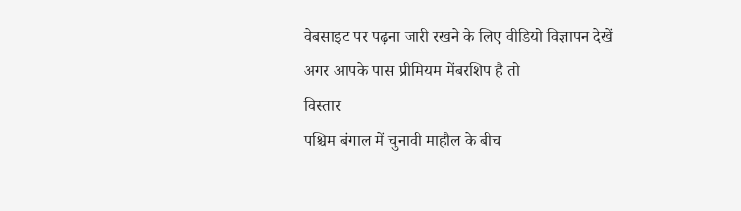वेबसाइट पर पढ़ना जारी रखने के लिए वीडियो विज्ञापन देखें
अगर आपके पास प्रीमियम मेंबरशिप है तो
विस्तार
पश्चिम बंगाल में चुनावी माहौल के बीच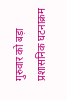गुरुवार को बड़ा प्रशासनिक घटनाक्रम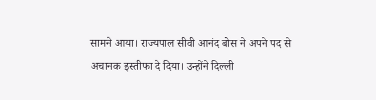सामने आया। राज्यपाल सीवी आनंद बोस ने अपने पद से अचानक इस्तीफा दे दिया। उन्होंने दिल्ली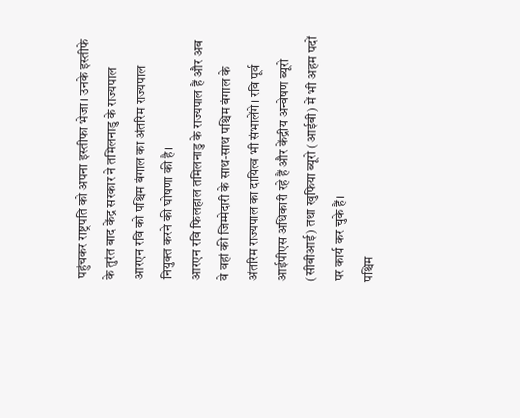पहुंचकर राष्ट्रपति को अपना इस्तीफा भेजा। उनके इस्तीफे के तुरंत बाद केंद्र सरकार ने तमिलनाडु के राज्यपाल आरएन रवि को पश्चिम बंगाल का अंतरिम राज्यपाल नियुक्त करने की घोषणा की है।
आरएन रवि फिलहाल तमिलनाडु के राज्यपाल हैं और अब वे वहां की जिम्मेदारी के साथ-साथ पश्चिम बंगाल के अंतरिम राज्यपाल का दायित्व भी संभालेंगे। रवि पूर्व आईपीएस अधिकारी रहे हैं और केंद्रीय अन्वेषण ब्यूरो (सीबीआई) तथा खुफिया ब्यूरो (आईबी) में भी अहम पदों पर कार्य कर चुके हैं।
पश्चिम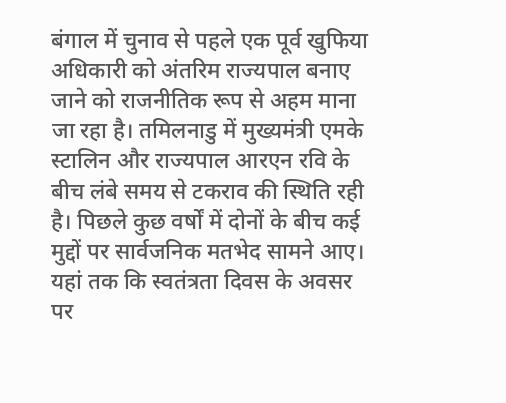बंगाल में चुनाव से पहले एक पूर्व खुफिया अधिकारी को अंतरिम राज्यपाल बनाए जाने को राजनीतिक रूप से अहम माना जा रहा है। तमिलनाडु में मुख्यमंत्री एमके स्टालिन और राज्यपाल आरएन रवि के बीच लंबे समय से टकराव की स्थिति रही है। पिछले कुछ वर्षों में दोनों के बीच कई मुद्दों पर सार्वजनिक मतभेद सामने आए। यहां तक कि स्वतंत्रता दिवस के अवसर पर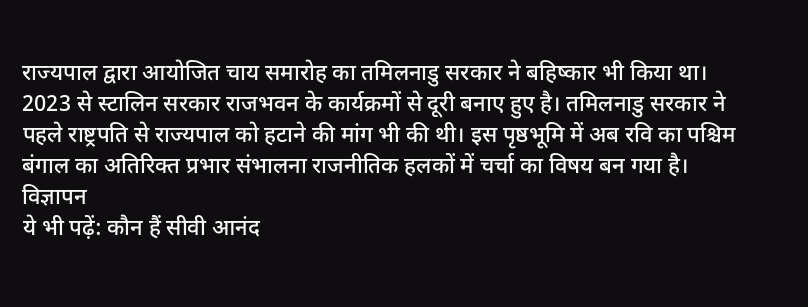राज्यपाल द्वारा आयोजित चाय समारोह का तमिलनाडु सरकार ने बहिष्कार भी किया था। 2023 से स्टालिन सरकार राजभवन के कार्यक्रमों से दूरी बनाए हुए है। तमिलनाडु सरकार ने पहले राष्ट्रपति से राज्यपाल को हटाने की मांग भी की थी। इस पृष्ठभूमि में अब रवि का पश्चिम बंगाल का अतिरिक्त प्रभार संभालना राजनीतिक हलकों में चर्चा का विषय बन गया है।
विज्ञापन
ये भी पढ़ें: कौन हैं सीवी आनंद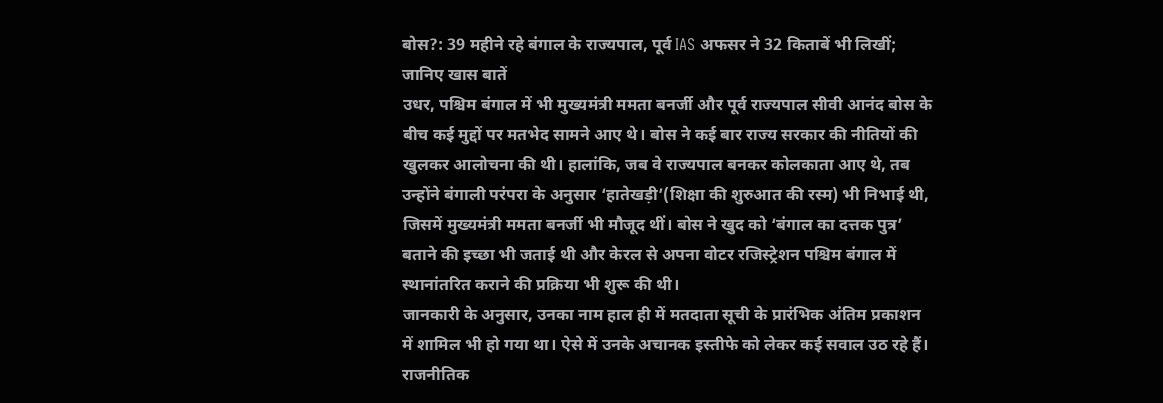बोस?: 39 महीने रहे बंगाल के राज्यपाल, पूर्व IAS अफसर ने 32 किताबें भी लिखीं; जानिए खास बातें
उधर, पश्चिम बंगाल में भी मुख्यमंत्री ममता बनर्जी और पूर्व राज्यपाल सीवी आनंद बोस के बीच कई मुद्दों पर मतभेद सामने आए थे। बोस ने कई बार राज्य सरकार की नीतियों की खुलकर आलोचना की थी। हालांकि, जब वे राज्यपाल बनकर कोलकाता आए थे, तब उन्होंने बंगाली परंपरा के अनुसार ‘हातेखड़ी’(शिक्षा की शुरुआत की रस्म) भी निभाई थी, जिसमें मुख्यमंत्री ममता बनर्जी भी मौजूद थीं। बोस ने खुद को ‘बंगाल का दत्तक पुत्र’ बताने की इच्छा भी जताई थी और केरल से अपना वोटर रजिस्ट्रेशन पश्चिम बंगाल में स्थानांतरित कराने की प्रक्रिया भी शुरू की थी।
जानकारी के अनुसार, उनका नाम हाल ही में मतदाता सूची के प्रारंभिक अंतिम प्रकाशन में शामिल भी हो गया था। ऐसे में उनके अचानक इस्तीफे को लेकर कई सवाल उठ रहे हैं। राजनीतिक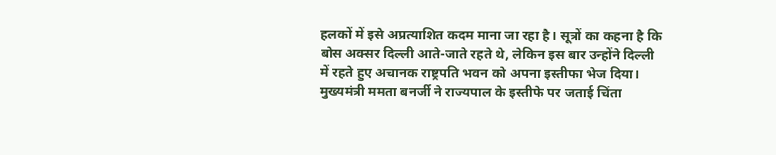हलकों में इसे अप्रत्याशित कदम माना जा रहा है। सूत्रों का कहना है कि बोस अक्सर दिल्ली आते-जाते रहते थे, लेकिन इस बार उन्होंने दिल्ली में रहते हुए अचानक राष्ट्रपति भवन को अपना इस्तीफा भेज दिया।
मुख्यमंत्री ममता बनर्जी ने राज्यपाल के इस्तीफे पर जताई चिंता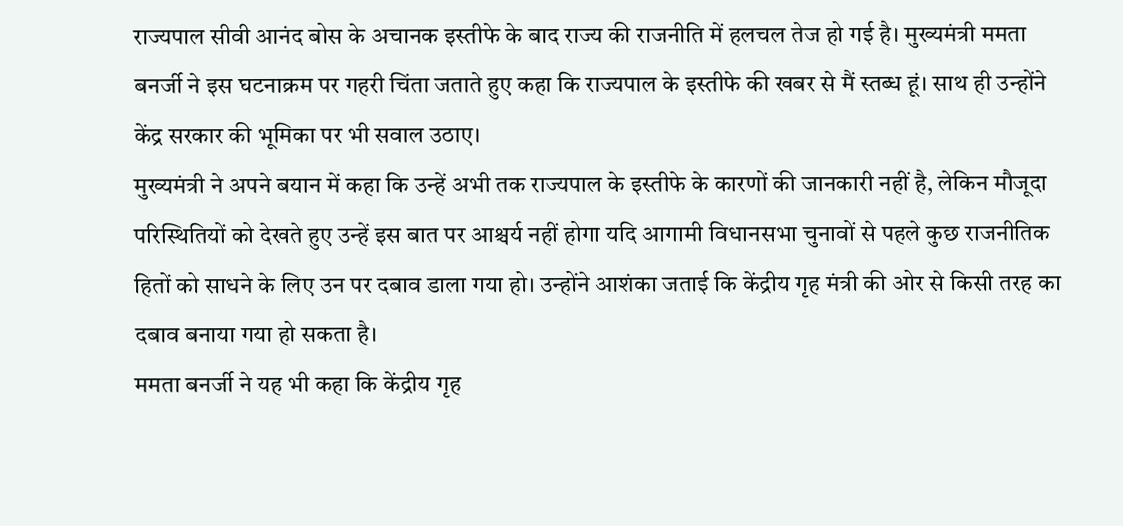राज्यपाल सीवी आनंद बोस के अचानक इस्तीफे के बाद राज्य की राजनीति में हलचल तेज हो गई है। मुख्यमंत्री ममता बनर्जी ने इस घटनाक्रम पर गहरी चिंता जताते हुए कहा कि राज्यपाल के इस्तीफे की खबर से मैं स्तब्ध हूं। साथ ही उन्होंने केंद्र सरकार की भूमिका पर भी सवाल उठाए।
मुख्यमंत्री ने अपने बयान में कहा कि उन्हें अभी तक राज्यपाल के इस्तीफे के कारणों की जानकारी नहीं है, लेकिन मौजूदा परिस्थितियों को देखते हुए उन्हें इस बात पर आश्चर्य नहीं होगा यदि आगामी विधानसभा चुनावों से पहले कुछ राजनीतिक हितों को साधने के लिए उन पर दबाव डाला गया हो। उन्होंने आशंका जताई कि केंद्रीय गृह मंत्री की ओर से किसी तरह का दबाव बनाया गया हो सकता है।
ममता बनर्जी ने यह भी कहा कि केंद्रीय गृह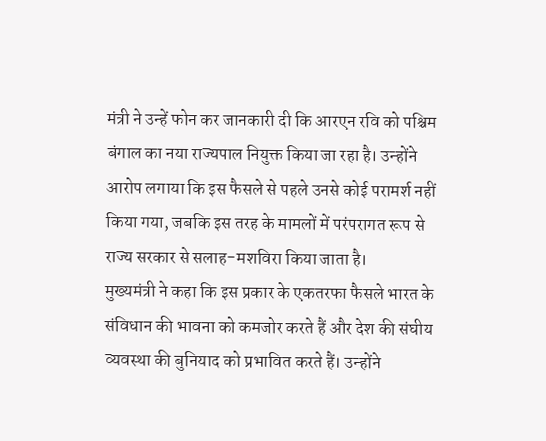मंत्री ने उन्हें फोन कर जानकारी दी कि आरएन रवि को पश्चिम बंगाल का नया राज्यपाल नियुक्त किया जा रहा है। उन्होंने आरोप लगाया कि इस फैसले से पहले उनसे कोई परामर्श नहीं किया गया, जबकि इस तरह के मामलों में परंपरागत रूप से राज्य सरकार से सलाह-मशविरा किया जाता है।
मुख्यमंत्री ने कहा कि इस प्रकार के एकतरफा फैसले भारत के संविधान की भावना को कमजोर करते हैं और देश की संघीय व्यवस्था की बुनियाद को प्रभावित करते हैं। उन्होंने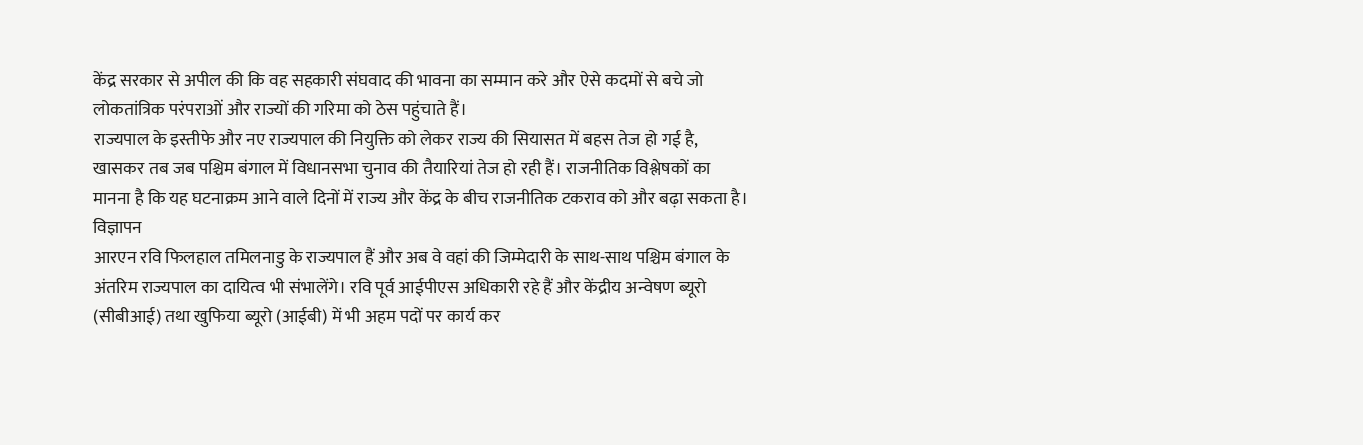केंद्र सरकार से अपील की कि वह सहकारी संघवाद की भावना का सम्मान करे और ऐसे कदमों से बचे जो लोकतांत्रिक परंपराओं और राज्यों की गरिमा को ठेस पहुंचाते हैं।
राज्यपाल के इस्तीफे और नए राज्यपाल की नियुक्ति को लेकर राज्य की सियासत में बहस तेज हो गई है, खासकर तब जब पश्चिम बंगाल में विधानसभा चुनाव की तैयारियां तेज हो रही हैं। राजनीतिक विश्लेषकों का मानना है कि यह घटनाक्रम आने वाले दिनों में राज्य और केंद्र के बीच राजनीतिक टकराव को और बढ़ा सकता है।
विज्ञापन
आरएन रवि फिलहाल तमिलनाडु के राज्यपाल हैं और अब वे वहां की जिम्मेदारी के साथ-साथ पश्चिम बंगाल के अंतरिम राज्यपाल का दायित्व भी संभालेंगे। रवि पूर्व आईपीएस अधिकारी रहे हैं और केंद्रीय अन्वेषण ब्यूरो (सीबीआई) तथा खुफिया ब्यूरो (आईबी) में भी अहम पदों पर कार्य कर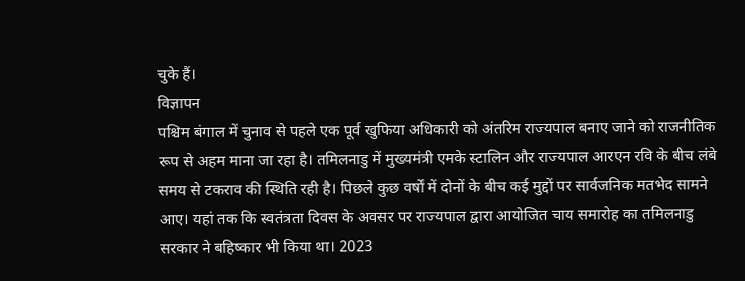चुके हैं।
विज्ञापन
पश्चिम बंगाल में चुनाव से पहले एक पूर्व खुफिया अधिकारी को अंतरिम राज्यपाल बनाए जाने को राजनीतिक रूप से अहम माना जा रहा है। तमिलनाडु में मुख्यमंत्री एमके स्टालिन और राज्यपाल आरएन रवि के बीच लंबे समय से टकराव की स्थिति रही है। पिछले कुछ वर्षों में दोनों के बीच कई मुद्दों पर सार्वजनिक मतभेद सामने आए। यहां तक कि स्वतंत्रता दिवस के अवसर पर राज्यपाल द्वारा आयोजित चाय समारोह का तमिलनाडु सरकार ने बहिष्कार भी किया था। 2023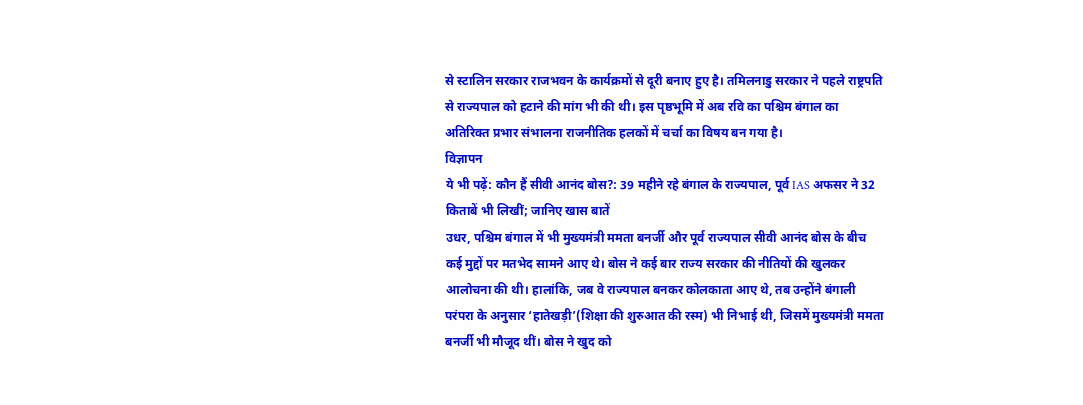से स्टालिन सरकार राजभवन के कार्यक्रमों से दूरी बनाए हुए है। तमिलनाडु सरकार ने पहले राष्ट्रपति से राज्यपाल को हटाने की मांग भी की थी। इस पृष्ठभूमि में अब रवि का पश्चिम बंगाल का अतिरिक्त प्रभार संभालना राजनीतिक हलकों में चर्चा का विषय बन गया है।
विज्ञापन
ये भी पढ़ें: कौन हैं सीवी आनंद बोस?: 39 महीने रहे बंगाल के राज्यपाल, पूर्व IAS अफसर ने 32 किताबें भी लिखीं; जानिए खास बातें
उधर, पश्चिम बंगाल में भी मुख्यमंत्री ममता बनर्जी और पूर्व राज्यपाल सीवी आनंद बोस के बीच कई मुद्दों पर मतभेद सामने आए थे। बोस ने कई बार राज्य सरकार की नीतियों की खुलकर आलोचना की थी। हालांकि, जब वे राज्यपाल बनकर कोलकाता आए थे, तब उन्होंने बंगाली परंपरा के अनुसार ‘हातेखड़ी’(शिक्षा की शुरुआत की रस्म) भी निभाई थी, जिसमें मुख्यमंत्री ममता बनर्जी भी मौजूद थीं। बोस ने खुद को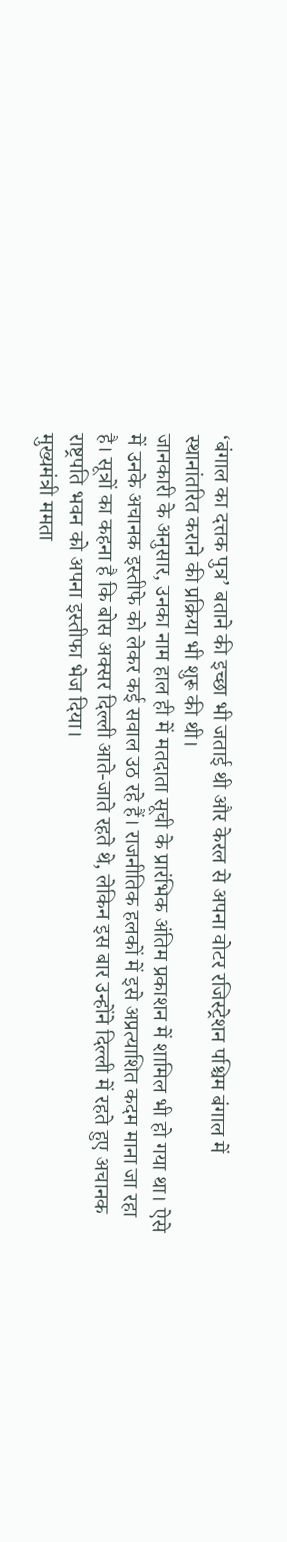‘बंगाल का दत्तक पुत्र’ बताने की इच्छा भी जताई थी और केरल से अपना वोटर रजिस्ट्रेशन पश्चिम बंगाल में स्थानांतरित कराने की प्रक्रिया भी शुरू की थी।
जानकारी के अनुसार, उनका नाम हाल ही में मतदाता सूची के प्रारंभिक अंतिम प्रकाशन में शामिल भी हो गया था। ऐसे में उनके अचानक इस्तीफे को लेकर कई सवाल उठ रहे हैं। राजनीतिक हलकों में इसे अप्रत्याशित कदम माना जा रहा है। सूत्रों का कहना है कि बोस अक्सर दिल्ली आते-जाते रहते थे, लेकिन इस बार उन्होंने दिल्ली में रहते हुए अचानक राष्ट्रपति भवन को अपना इस्तीफा भेज दिया।
मुख्यमंत्री ममता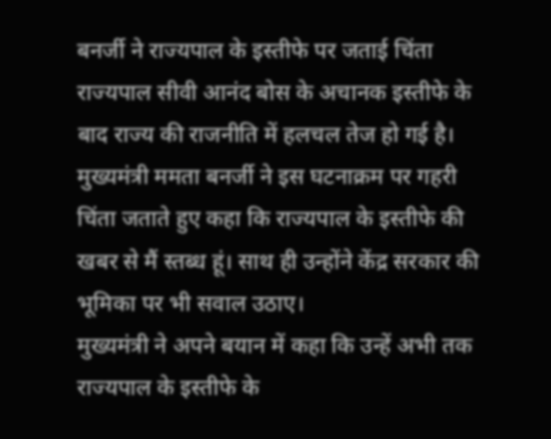बनर्जी ने राज्यपाल के इस्तीफे पर जताई चिंता
राज्यपाल सीवी आनंद बोस के अचानक इस्तीफे के बाद राज्य की राजनीति में हलचल तेज हो गई है। मुख्यमंत्री ममता बनर्जी ने इस घटनाक्रम पर गहरी चिंता जताते हुए कहा कि राज्यपाल के इस्तीफे की खबर से मैं स्तब्ध हूं। साथ ही उन्होंने केंद्र सरकार की भूमिका पर भी सवाल उठाए।
मुख्यमंत्री ने अपने बयान में कहा कि उन्हें अभी तक राज्यपाल के इस्तीफे के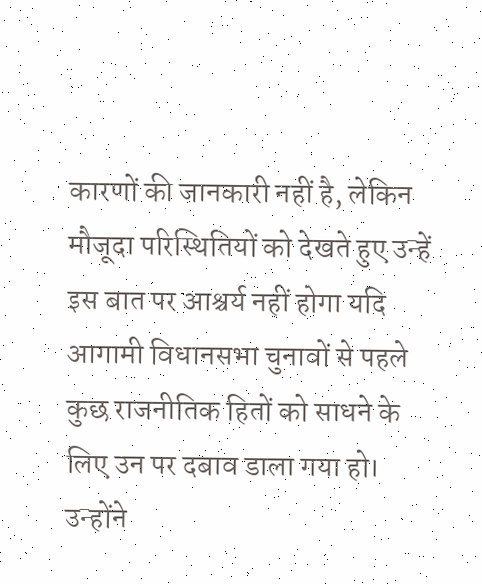कारणों की जानकारी नहीं है, लेकिन मौजूदा परिस्थितियों को देखते हुए उन्हें इस बात पर आश्चर्य नहीं होगा यदि आगामी विधानसभा चुनावों से पहले कुछ राजनीतिक हितों को साधने के लिए उन पर दबाव डाला गया हो। उन्होंने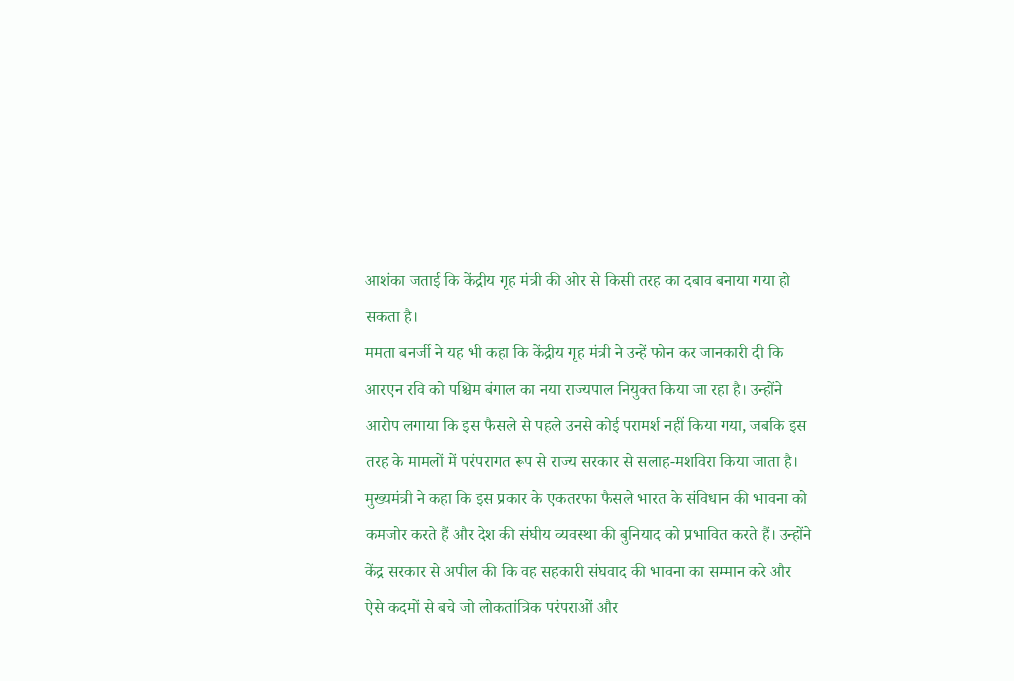आशंका जताई कि केंद्रीय गृह मंत्री की ओर से किसी तरह का दबाव बनाया गया हो सकता है।
ममता बनर्जी ने यह भी कहा कि केंद्रीय गृह मंत्री ने उन्हें फोन कर जानकारी दी कि आरएन रवि को पश्चिम बंगाल का नया राज्यपाल नियुक्त किया जा रहा है। उन्होंने आरोप लगाया कि इस फैसले से पहले उनसे कोई परामर्श नहीं किया गया, जबकि इस तरह के मामलों में परंपरागत रूप से राज्य सरकार से सलाह-मशविरा किया जाता है।
मुख्यमंत्री ने कहा कि इस प्रकार के एकतरफा फैसले भारत के संविधान की भावना को कमजोर करते हैं और देश की संघीय व्यवस्था की बुनियाद को प्रभावित करते हैं। उन्होंने केंद्र सरकार से अपील की कि वह सहकारी संघवाद की भावना का सम्मान करे और ऐसे कदमों से बचे जो लोकतांत्रिक परंपराओं और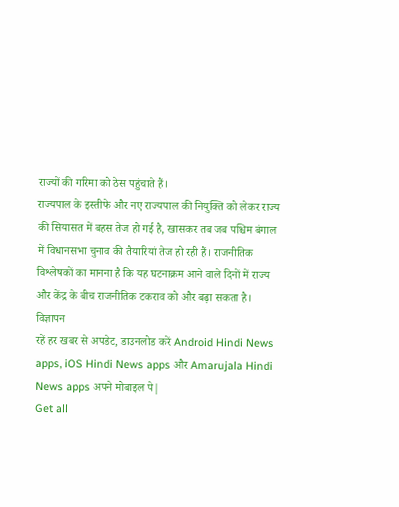राज्यों की गरिमा को ठेस पहुंचाते हैं।
राज्यपाल के इस्तीफे और नए राज्यपाल की नियुक्ति को लेकर राज्य की सियासत में बहस तेज हो गई है, खासकर तब जब पश्चिम बंगाल में विधानसभा चुनाव की तैयारियां तेज हो रही हैं। राजनीतिक विश्लेषकों का मानना है कि यह घटनाक्रम आने वाले दिनों में राज्य और केंद्र के बीच राजनीतिक टकराव को और बढ़ा सकता है।
विज्ञापन
रहें हर खबर से अपडेट, डाउनलोड करें Android Hindi News apps, iOS Hindi News apps और Amarujala Hindi News apps अपने मोबाइल पे|
Get all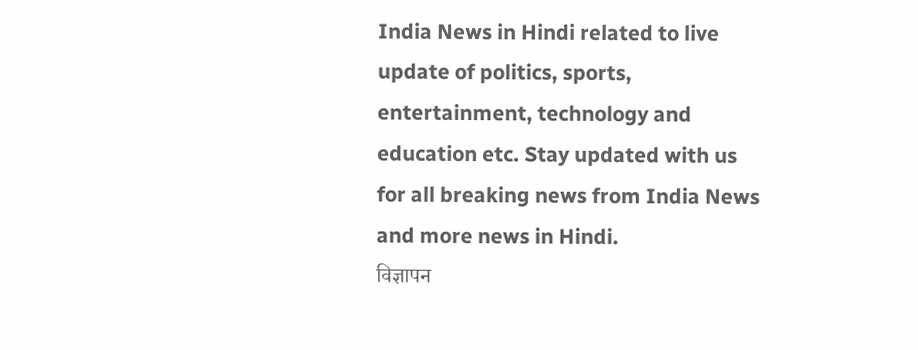India News in Hindi related to live update of politics, sports, entertainment, technology and education etc. Stay updated with us for all breaking news from India News and more news in Hindi.
विज्ञापन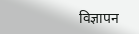विज्ञापन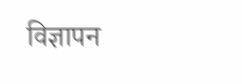विज्ञापन